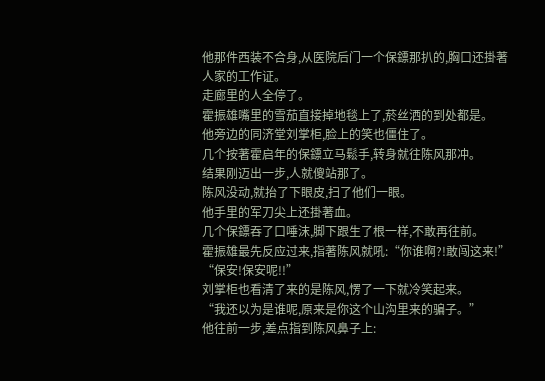他那件西装不合身,从医院后门一个保鏢那扒的,胸口还掛著人家的工作证。
走廊里的人全停了。
霍振雄嘴里的雪茄直接掉地毯上了,菸丝洒的到处都是。
他旁边的同济堂刘掌柜,脸上的笑也僵住了。
几个按著霍启年的保鏢立马鬆手,转身就往陈风那冲。
结果刚迈出一步,人就傻站那了。
陈风没动,就抬了下眼皮,扫了他们一眼。
他手里的军刀尖上还掛著血。
几个保鏢吞了口唾沫,脚下跟生了根一样,不敢再往前。
霍振雄最先反应过来,指著陈风就吼:“你谁啊?!敢闯这来!”
“保安!保安呢!!”
刘掌柜也看清了来的是陈风,愣了一下就冷笑起来。
“我还以为是谁呢,原来是你这个山沟里来的骗子。”
他往前一步,差点指到陈风鼻子上: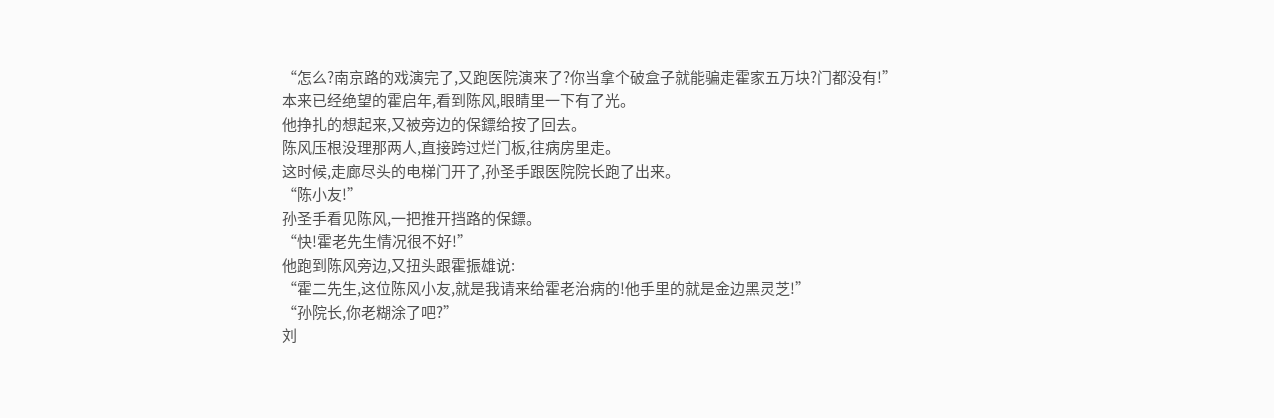“怎么?南京路的戏演完了,又跑医院演来了?你当拿个破盒子就能骗走霍家五万块?门都没有!”
本来已经绝望的霍启年,看到陈风,眼睛里一下有了光。
他挣扎的想起来,又被旁边的保鏢给按了回去。
陈风压根没理那两人,直接跨过烂门板,往病房里走。
这时候,走廊尽头的电梯门开了,孙圣手跟医院院长跑了出来。
“陈小友!”
孙圣手看见陈风,一把推开挡路的保鏢。
“快!霍老先生情况很不好!”
他跑到陈风旁边,又扭头跟霍振雄说:
“霍二先生,这位陈风小友,就是我请来给霍老治病的!他手里的就是金边黑灵芝!”
“孙院长,你老糊涂了吧?”
刘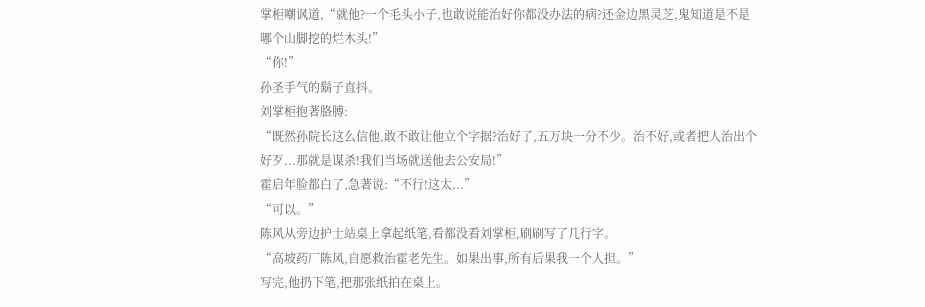掌柜嘲讽道,“就他?一个毛头小子,也敢说能治好你都没办法的病?还金边黑灵芝,鬼知道是不是哪个山脚挖的烂木头!”
“你!”
孙圣手气的鬍子直抖。
刘掌柜抱著胳膊:
“既然孙院长这么信他,敢不敢让他立个字据?治好了,五万块一分不少。治不好,或者把人治出个好歹...那就是谋杀!我们当场就送他去公安局!”
霍启年脸都白了,急著说:“不行!这太...”
“可以。”
陈风从旁边护士站桌上拿起纸笔,看都没看刘掌柜,刷刷写了几行字。
“高坡药厂陈风,自愿救治霍老先生。如果出事,所有后果我一个人担。”
写完,他扔下笔,把那张纸拍在桌上。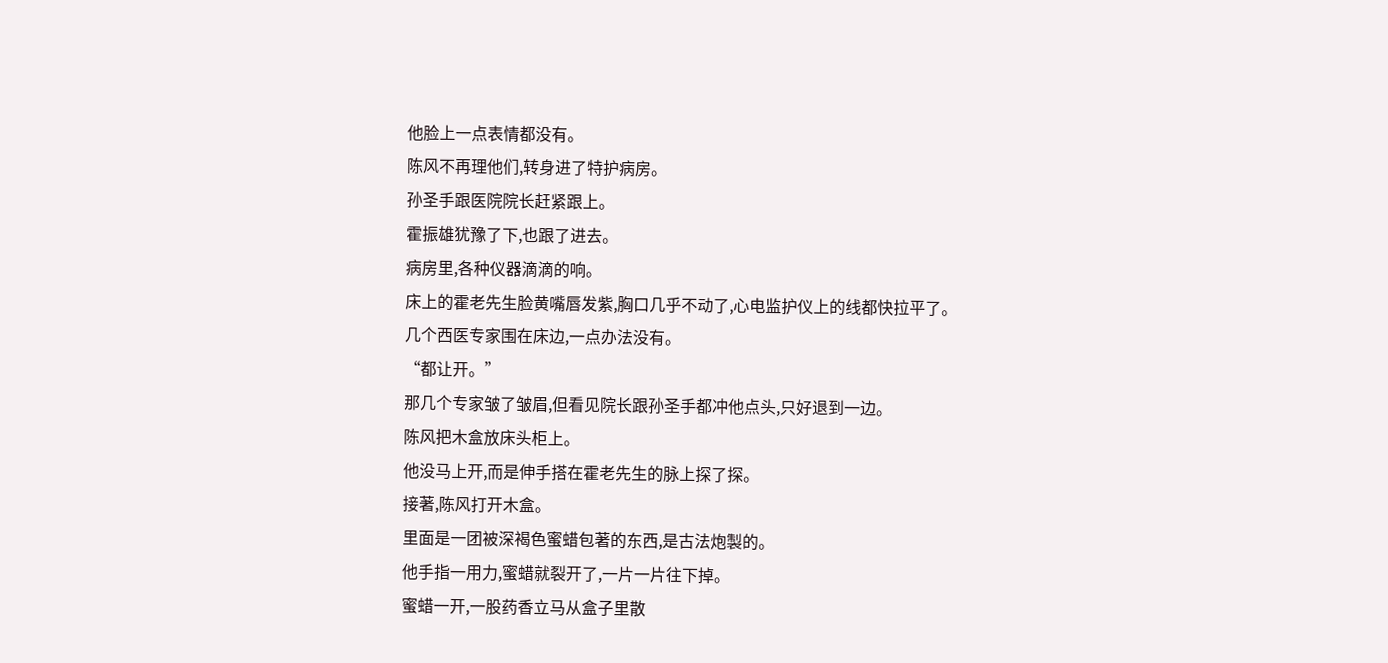他脸上一点表情都没有。
陈风不再理他们,转身进了特护病房。
孙圣手跟医院院长赶紧跟上。
霍振雄犹豫了下,也跟了进去。
病房里,各种仪器滴滴的响。
床上的霍老先生脸黄嘴唇发紫,胸口几乎不动了,心电监护仪上的线都快拉平了。
几个西医专家围在床边,一点办法没有。
“都让开。”
那几个专家皱了皱眉,但看见院长跟孙圣手都冲他点头,只好退到一边。
陈风把木盒放床头柜上。
他没马上开,而是伸手搭在霍老先生的脉上探了探。
接著,陈风打开木盒。
里面是一团被深褐色蜜蜡包著的东西,是古法炮製的。
他手指一用力,蜜蜡就裂开了,一片一片往下掉。
蜜蜡一开,一股药香立马从盒子里散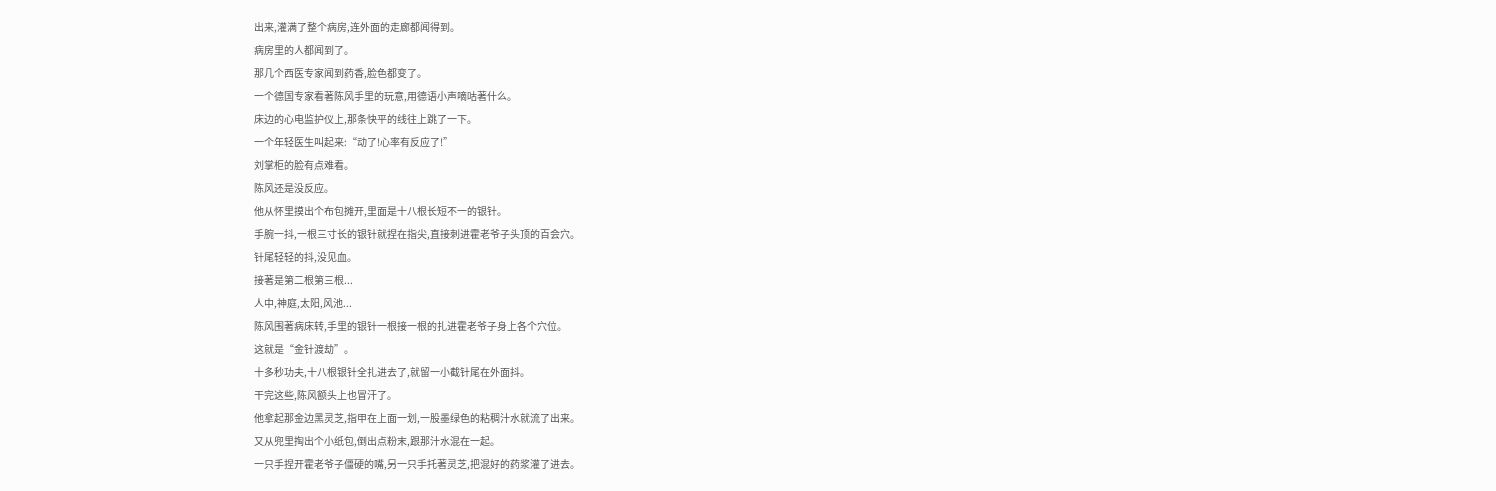出来,灌满了整个病房,连外面的走廊都闻得到。
病房里的人都闻到了。
那几个西医专家闻到药香,脸色都变了。
一个德国专家看著陈风手里的玩意,用德语小声嘀咕著什么。
床边的心电监护仪上,那条快平的线往上跳了一下。
一个年轻医生叫起来:“动了!心率有反应了!”
刘掌柜的脸有点难看。
陈风还是没反应。
他从怀里摸出个布包摊开,里面是十八根长短不一的银针。
手腕一抖,一根三寸长的银针就捏在指尖,直接刺进霍老爷子头顶的百会穴。
针尾轻轻的抖,没见血。
接著是第二根第三根...
人中,神庭,太阳,风池...
陈风围著病床转,手里的银针一根接一根的扎进霍老爷子身上各个穴位。
这就是“金针渡劫”。
十多秒功夫,十八根银针全扎进去了,就留一小截针尾在外面抖。
干完这些,陈风额头上也冒汗了。
他拿起那金边黑灵芝,指甲在上面一划,一股墨绿色的粘稠汁水就流了出来。
又从兜里掏出个小纸包,倒出点粉末,跟那汁水混在一起。
一只手捏开霍老爷子僵硬的嘴,另一只手托著灵芝,把混好的药浆灌了进去。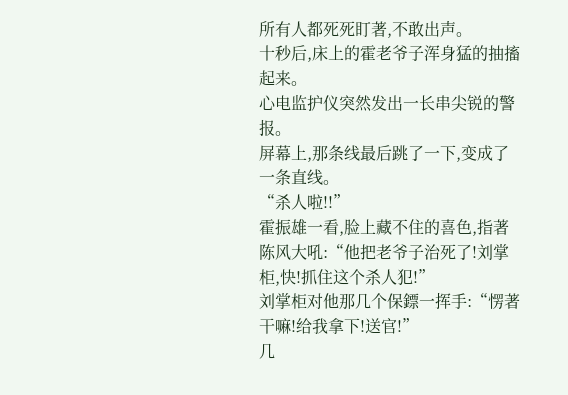所有人都死死盯著,不敢出声。
十秒后,床上的霍老爷子浑身猛的抽搐起来。
心电监护仪突然发出一长串尖锐的警报。
屏幕上,那条线最后跳了一下,变成了一条直线。
“杀人啦!!”
霍振雄一看,脸上藏不住的喜色,指著陈风大吼:“他把老爷子治死了!刘掌柜,快!抓住这个杀人犯!”
刘掌柜对他那几个保鏢一挥手:“愣著干嘛!给我拿下!送官!”
几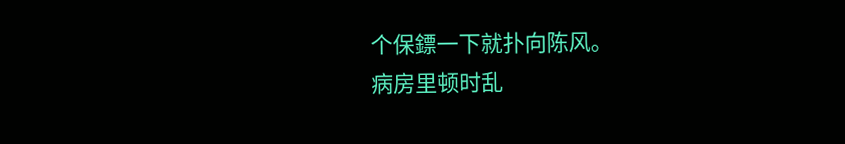个保鏢一下就扑向陈风。
病房里顿时乱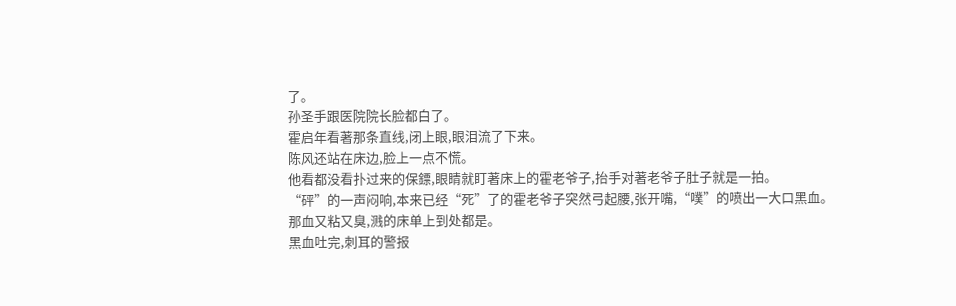了。
孙圣手跟医院院长脸都白了。
霍启年看著那条直线,闭上眼,眼泪流了下来。
陈风还站在床边,脸上一点不慌。
他看都没看扑过来的保鏢,眼睛就盯著床上的霍老爷子,抬手对著老爷子肚子就是一拍。
“砰”的一声闷响,本来已经“死”了的霍老爷子突然弓起腰,张开嘴,“噗”的喷出一大口黑血。
那血又粘又臭,溅的床单上到处都是。
黑血吐完,刺耳的警报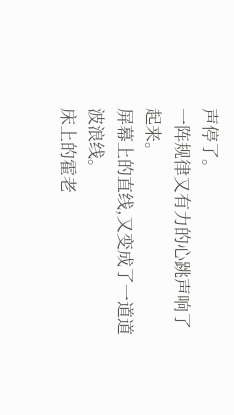声停了。
一阵规律又有力的心跳声响了起来。
屏幕上的直线,又变成了一道道波浪线。
床上的霍老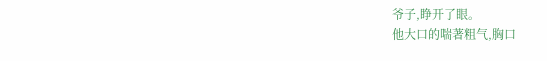爷子,睁开了眼。
他大口的喘著粗气,胸口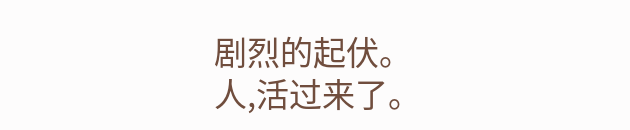剧烈的起伏。
人,活过来了。